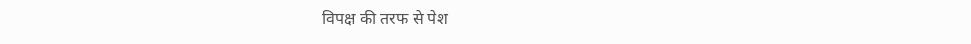विपक्ष की तरफ से पेश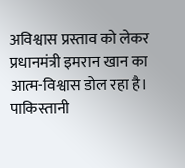अविश्वास प्रस्ताव को लेकर प्रधानमंत्री इमरान खान का आत्म-विश्वास डोल रहा है। पाकिस्तानी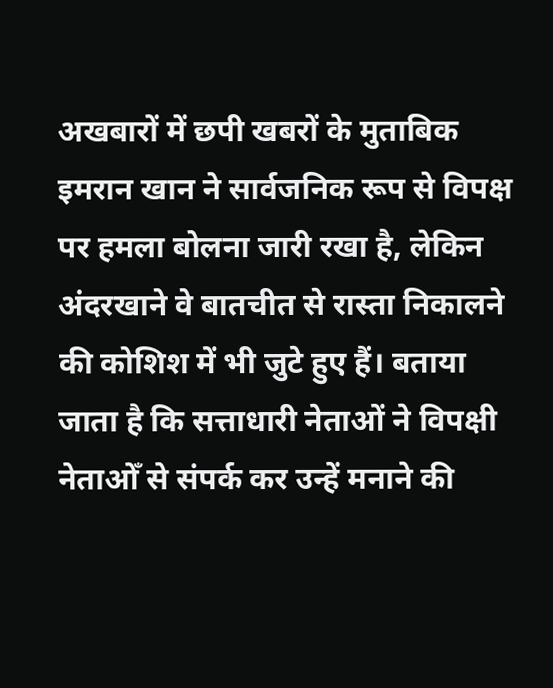अखबारों में छपी खबरों के मुताबिक इमरान खान ने सार्वजनिक रूप से विपक्ष पर हमला बोलना जारी रखा है, लेकिन अंदरखाने वे बातचीत से रास्ता निकालने की कोशिश में भी जुटे हुए हैं। बताया जाता है कि सत्ताधारी नेताओं ने विपक्षी नेताओँ से संपर्क कर उन्हें मनाने की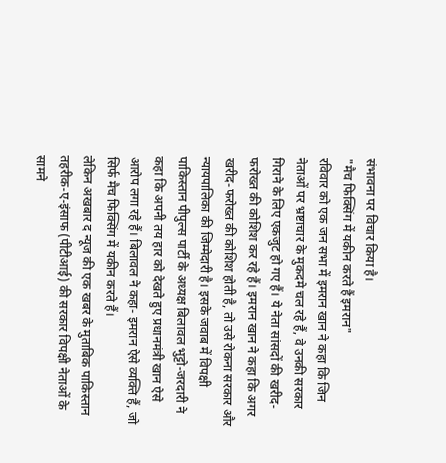संभावना पर विचार किया है।
"मैच फिक्सिंग में यकीन करते हैं इमरान"
रविवार को एक जन सभा में इमरान खान ने कहा कि जिन नेताओं पर भ्रष्टाचार के मुकदमे चल रहे हैं, वे उनकी सरकार गिराने के लिए एकजुट हो गए हैं। ये नेता सांसदों की खरीद-फरोख्त की कोशिश कर रहे हैं। इमरान खान ने कहा कि अगर खरीद-फरोख्त की कोशिश होती है, तो उसे रोकना सरकार और न्यायपालिका की जिम्मेदारी है। इसके जवाब में विपक्षी पाकिस्तान पीपुल्स पार्टी के अध्यक्ष बिलावल भुट्टो-जरदारी ने कहा कि अपनी तय हार को देखते हुए प्रधानमंत्री खान ऐसे आरोप लगा रहे हैं। बिलावल ने कहा- इमरान ऐसे व्यक्ति हैं, जो सिर्फ मैच फिक्सिंग में यकीन करते हैं।
लेकिन अखबार द न्यूज की एक खबर के मुताबिक पाकिस्तान तहरीक-ए-इंसाफ (पीटीआई) की सरकार विपक्षी नेताओं के सामने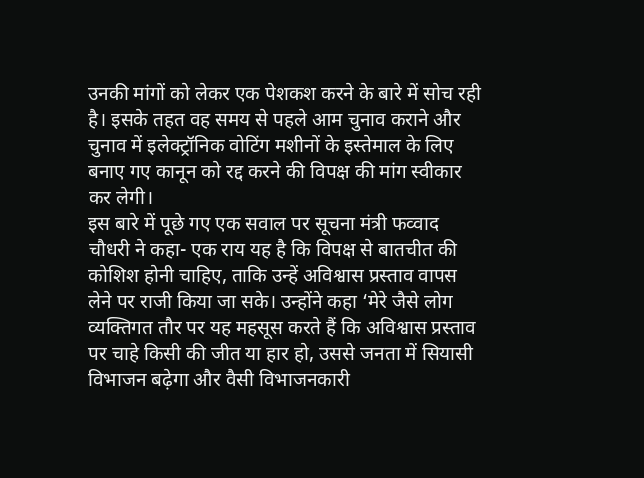उनकी मांगों को लेकर एक पेशकश करने के बारे में सोच रही है। इसके तहत वह समय से पहले आम चुनाव कराने और चुनाव में इलेक्ट्रॉनिक वोटिंग मशीनों के इस्तेमाल के लिए बनाए गए कानून को रद्द करने की विपक्ष की मांग स्वीकार कर लेगी।
इस बारे में पूछे गए एक सवाल पर सूचना मंत्री फव्वाद चौधरी ने कहा- एक राय यह है कि विपक्ष से बातचीत की कोशिश होनी चाहिए, ताकि उन्हें अविश्वास प्रस्ताव वापस लेने पर राजी किया जा सके। उन्होंने कहा ‘मेरे जैसे लोग व्यक्तिगत तौर पर यह महसूस करते हैं कि अविश्वास प्रस्ताव पर चाहे किसी की जीत या हार हो, उससे जनता में सियासी विभाजन बढ़ेगा और वैसी विभाजनकारी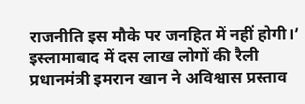राजनीति इस मौके पर जनहित में नहीं होगी।’
इस्लामाबाद में दस लाख लोगों की रैली
प्रधानमंत्री इमरान खान ने अविश्वास प्रस्ताव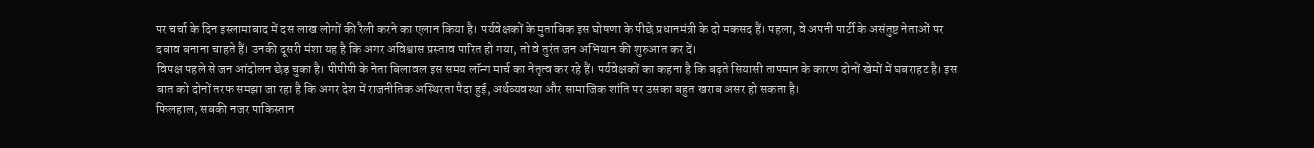पर चर्चा के दिन इस्लामाबाद में दस लाख लोगों की रैली करने का एलान किया है। पर्यवेक्षकों के मुताबिक इस घोषणा के पीछे प्रधानमंत्री के दो मकसद हैं। पहला, वे अपनी पार्टी के असंतुष्ट नेताओं पर दबाव बनाना चाहते हैं। उनकी दूसरी मंशा यह है कि अगर अविश्वास प्रस्ताव पारित हो गया, तो वे तुरंत जन अभियान की शुरुआत कर दें।
विपक्ष पहले से जन आंदोलन छेड़ चुका है। पीपीपी के नेता बिलावल इस समय लॉन्ग मार्च का नेतृत्व कर रहे हैं। पर्यवेक्षकों का कहना है कि बढ़ते सियासी तापमान के कारण दोनों खेमों में घबराहट है। इस बात को दोनों तरफ समझा जा रहा है कि अगर देश में राजनीतिक अस्थिरता पैदा हुई, अर्थव्यवस्था और सामाजिक शांति पर उसका बहुत खराब असर हो सकता है।
फिलहाल, सबकी नजर पाकिस्तान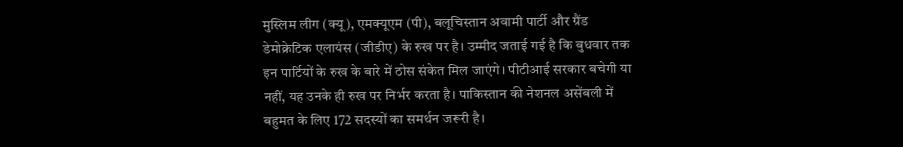मुस्लिम लीग (क्यू), एमक्यूएम (पी), बलूचिस्तान अवामी पार्टी और ग्रैंड डेमोक्रेटिक एलायंस (जीडीए) के रुख पर है। उम्मीद जताई गई है कि बुधवार तक इन पार्टियों के रुख के बारे में ठोस संकेत मिल जाएंगे। पीटीआई सरकार बचेगी या नहीं, यह उनके ही रुख पर निर्भर करता है। पाकिस्तान की नेशनल असेंबली में बहुमत के लिए 172 सदस्यों का समर्थन जरूरी है।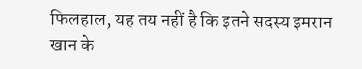फिलहाल, यह तय नहीं है कि इतने सदस्य इमरान खान के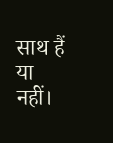साथ हैं या नहीं।